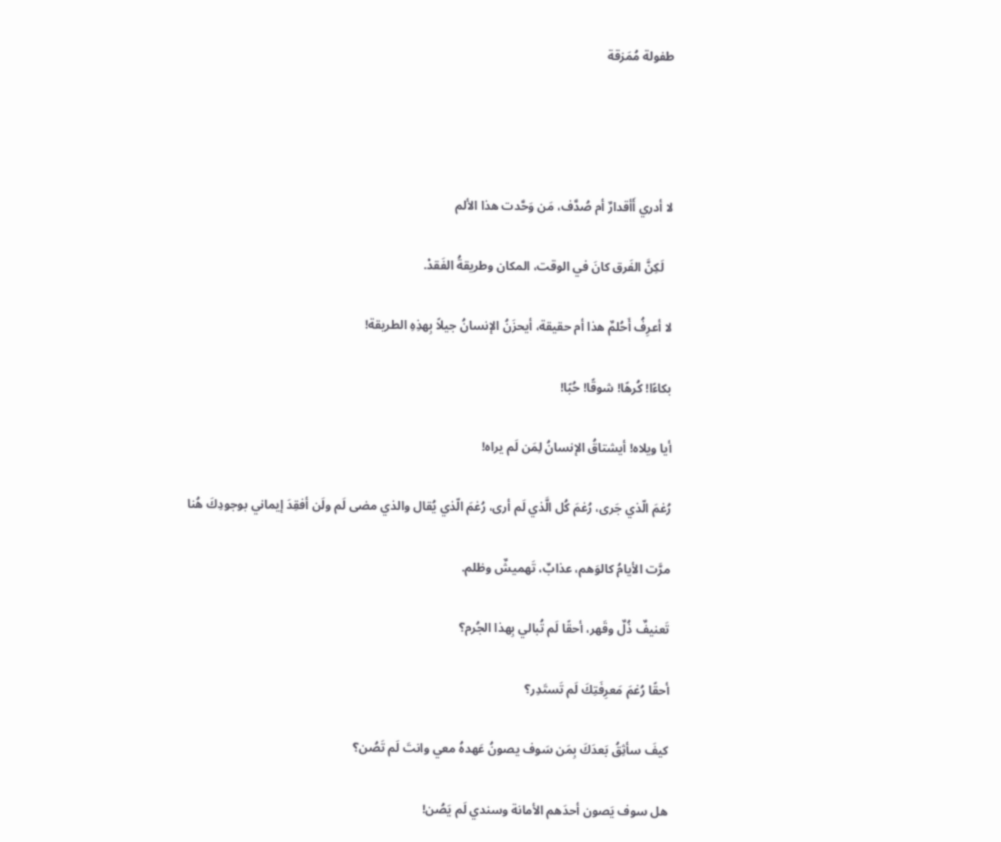طفولة مُمَزقة




لا أدري أَأقدارٌ أم صُدَّف، مَن وَحَّدت هذا الألم

   لَكِنَّ الفَرق كانَ في الوقت، المكان وطريقةُ الفَقدْ.

لا أعرِفُ أَحُلمٌ هذا أم حقيقة، أيحزَنُ الإنسانُ جيلاً بِهذِهِ الطريقة!

بكاءًا! كُرهًا! شوقًا! حُبًا!

أيا ويلاه! أيشتاقُ الإنسانُ لِمَن لَم يراه!

رُغمَ الّذي جَرى، رُغمَ كُل الَّذي لَم أرى، رُغمَ الّذي يُقال والذي مضى لَم ولَن أفقِدَ إيماني بوجودِكَ هُنا

مرَّت الأيامُ كالوَهم، عذابٌ، تَهميشٌ وظلم.

تَعنيفٌ ذُلٌ وقَهر، أحقًا لَم تُبالي بِهذا الجُرم؟

أحقًا رُغمَ مَعرِفَتِكَ لَم تَستَدِر؟

كيفَ سأثِقُ بَعدَكَ بِمَن سَوف يصونُ عَهدهُ معي وانتَ لَم تَصُن؟

هل سوف يَصون أحدَهم الأمانة وسندي لَم يَصُن!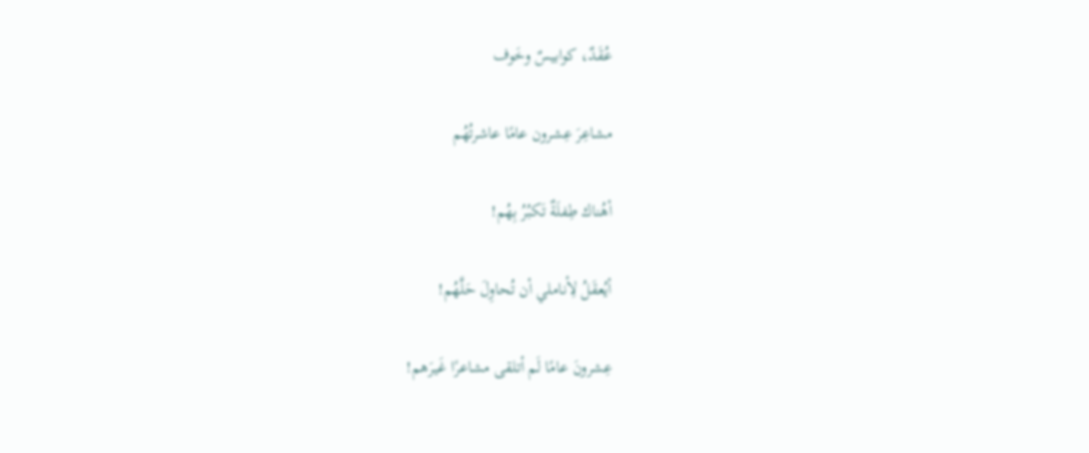عُقَدٌ، كوابيسٌ وخَوف

مشاعِرَ عِشرون عامًا عاشرتُهُم

أهُناك طِفلَةٌ تَكبُرُ بِهُم!

أيُعقَلُ لِأناملي أن تُحاوِلَ حَلَّهُم!

عِشرونَ عامًا لَم أتلقى مشاعرًا غَيرَهم!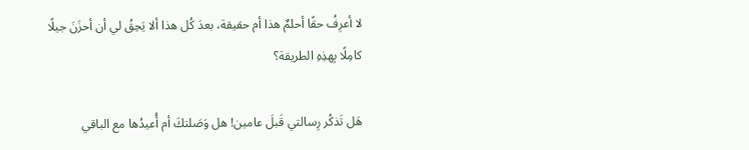لا أعرِفُ حقًا أحلمٌ هذا أم حقيقة، بعدَ كُل هذا ألا يَحِقُ لي أن أحزَنَ جيلًا كامِلًا بِهذِهِ الطريقة؟

هَل تَذكُر رِسالتي قَبلَ عامين! هل وَصَلتكَ أم أُعيدُها مع الباقي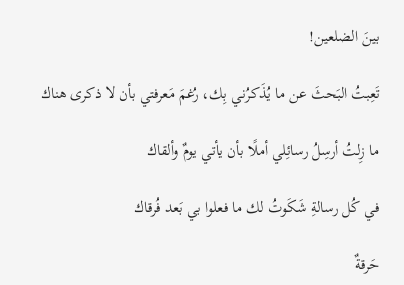بينَ الضلعين!

تَعِبتُ البَحثَ عن ما يُذَكرُني بِك، رُغمَ مَعرفتي بأن لا ذكرى هناك

ما زِلتُ أرسِلُ رسائِلي أملًا بأن يأتي يومٌ وألقاك

في كُل رسالةِ شَكَوتُ لك ما فعلوا بي بَعد فُرقاك

حَرقةٌ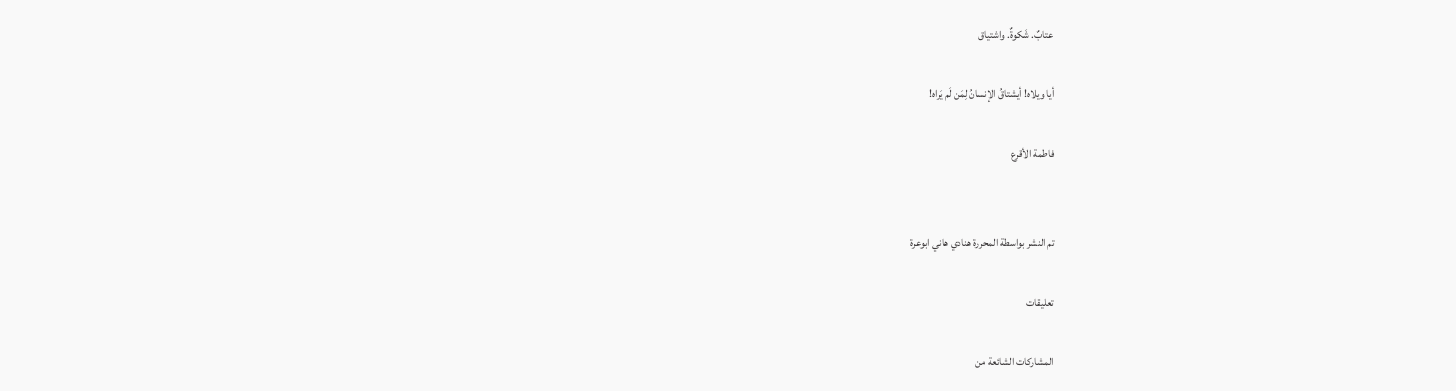عتابٌ. شَكوةٌ. واشتياق

أيا ويلاه! أيشتاقُ الإنسانُ لِمَن لَم يَراه!

فاطمة الأقرع


تم النشر بواسطة المحررة هنادي هاني ابوعرة

تعليقات

المشاركات الشائعة من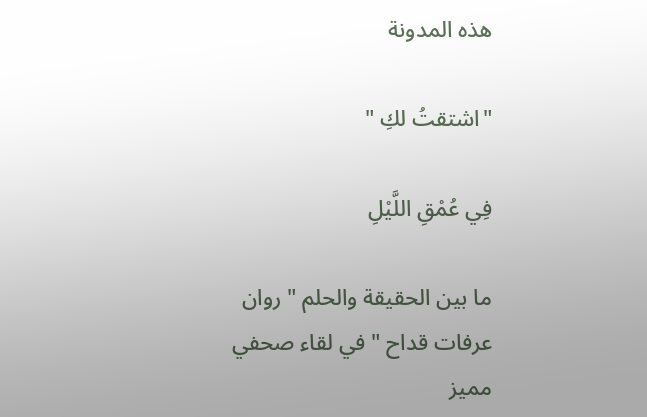هذه المدونة

"اشتقتُ لكِ "

فِي عُمْقِ اللَّيْلِ

ما بين الحقيقة والحلم " روان عرفات قداح " في لقاء صحفي مميز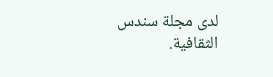لدى مجلة سندس الثقافية.